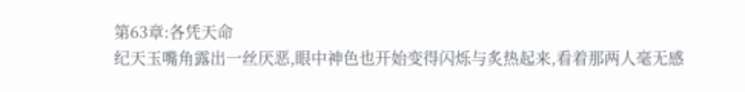第63章:各凭天命
纪天玉嘴角露出一丝厌恶,眼中神色也开始变得闪烁与炙热起来,看着那两人毫无感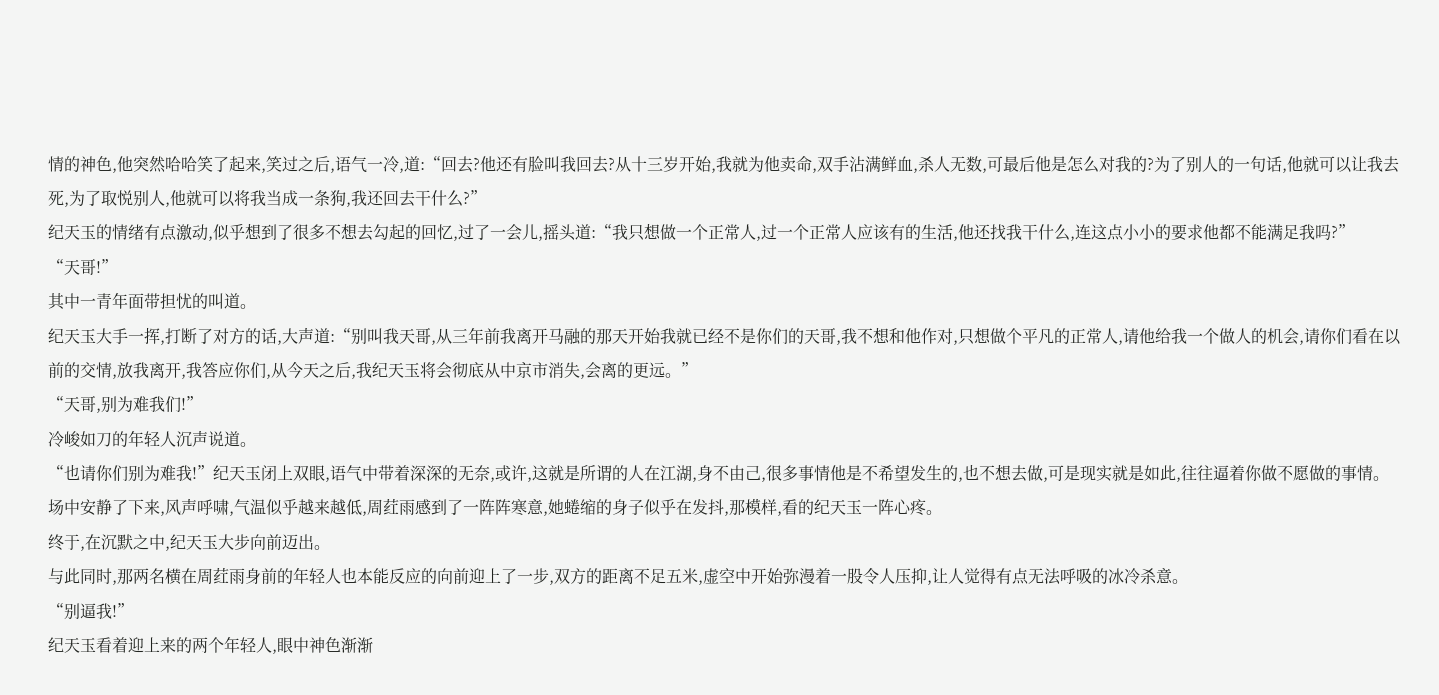情的神色,他突然哈哈笑了起来,笑过之后,语气一冷,道:“回去?他还有脸叫我回去?从十三岁开始,我就为他卖命,双手沾满鲜血,杀人无数,可最后他是怎么对我的?为了别人的一句话,他就可以让我去死,为了取悦别人,他就可以将我当成一条狗,我还回去干什么?”
纪天玉的情绪有点激动,似乎想到了很多不想去勾起的回忆,过了一会儿,摇头道:“我只想做一个正常人,过一个正常人应该有的生活,他还找我干什么,连这点小小的要求他都不能满足我吗?”
“天哥!”
其中一青年面带担忧的叫道。
纪天玉大手一挥,打断了对方的话,大声道:“别叫我天哥,从三年前我离开马融的那天开始我就已经不是你们的天哥,我不想和他作对,只想做个平凡的正常人,请他给我一个做人的机会,请你们看在以前的交情,放我离开,我答应你们,从今天之后,我纪天玉将会彻底从中京市消失,会离的更远。”
“天哥,别为难我们!”
冷峻如刀的年轻人沉声说道。
“也请你们别为难我!”纪天玉闭上双眼,语气中带着深深的无奈,或许,这就是所谓的人在江湖,身不由己,很多事情他是不希望发生的,也不想去做,可是现实就是如此,往往逼着你做不愿做的事情。
场中安静了下来,风声呼啸,气温似乎越来越低,周荭雨感到了一阵阵寒意,她蜷缩的身子似乎在发抖,那模样,看的纪天玉一阵心疼。
终于,在沉默之中,纪天玉大步向前迈出。
与此同时,那两名横在周荭雨身前的年轻人也本能反应的向前迎上了一步,双方的距离不足五米,虚空中开始弥漫着一股令人压抑,让人觉得有点无法呼吸的冰冷杀意。
“别逼我!”
纪天玉看着迎上来的两个年轻人,眼中神色渐渐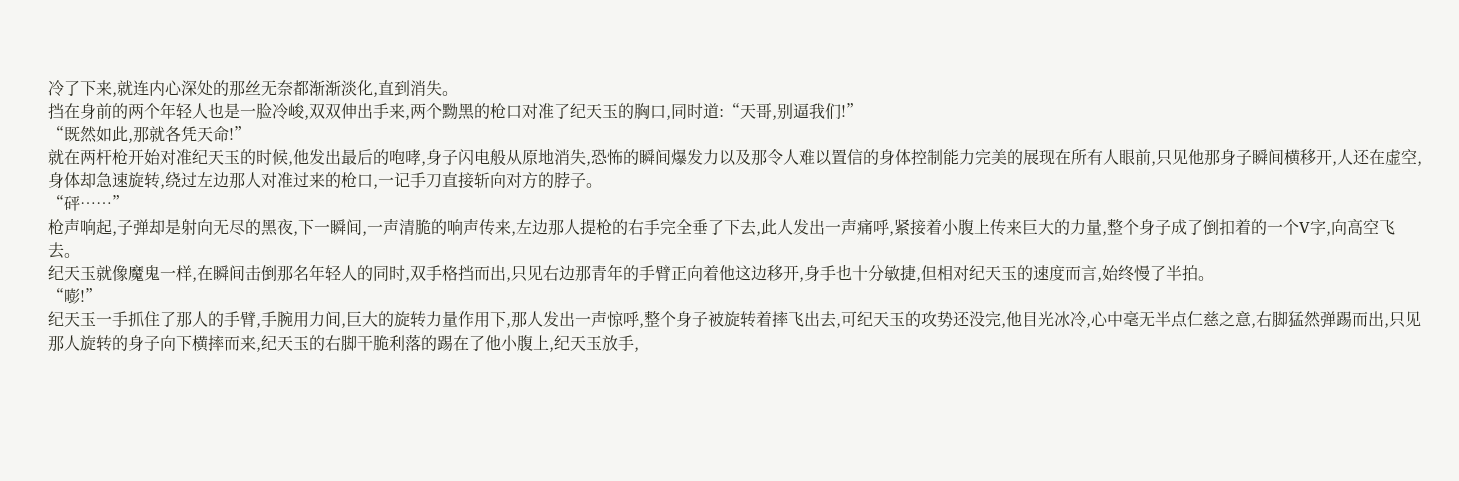冷了下来,就连内心深处的那丝无奈都渐渐淡化,直到消失。
挡在身前的两个年轻人也是一脸冷峻,双双伸出手来,两个黝黑的枪口对准了纪天玉的胸口,同时道:“天哥,别逼我们!”
“既然如此,那就各凭天命!”
就在两杆枪开始对准纪天玉的时候,他发出最后的咆哮,身子闪电般从原地消失,恐怖的瞬间爆发力以及那令人难以置信的身体控制能力完美的展现在所有人眼前,只见他那身子瞬间横移开,人还在虚空,身体却急速旋转,绕过左边那人对准过来的枪口,一记手刀直接斩向对方的脖子。
“砰……”
枪声响起,子弹却是射向无尽的黑夜,下一瞬间,一声清脆的响声传来,左边那人提枪的右手完全垂了下去,此人发出一声痛呼,紧接着小腹上传来巨大的力量,整个身子成了倒扣着的一个V字,向高空飞去。
纪天玉就像魔鬼一样,在瞬间击倒那名年轻人的同时,双手格挡而出,只见右边那青年的手臂正向着他这边移开,身手也十分敏捷,但相对纪天玉的速度而言,始终慢了半拍。
“嘭!”
纪天玉一手抓住了那人的手臂,手腕用力间,巨大的旋转力量作用下,那人发出一声惊呼,整个身子被旋转着摔飞出去,可纪天玉的攻势还没完,他目光冰冷,心中毫无半点仁慈之意,右脚猛然弹踢而出,只见那人旋转的身子向下横摔而来,纪天玉的右脚干脆利落的踢在了他小腹上,纪天玉放手,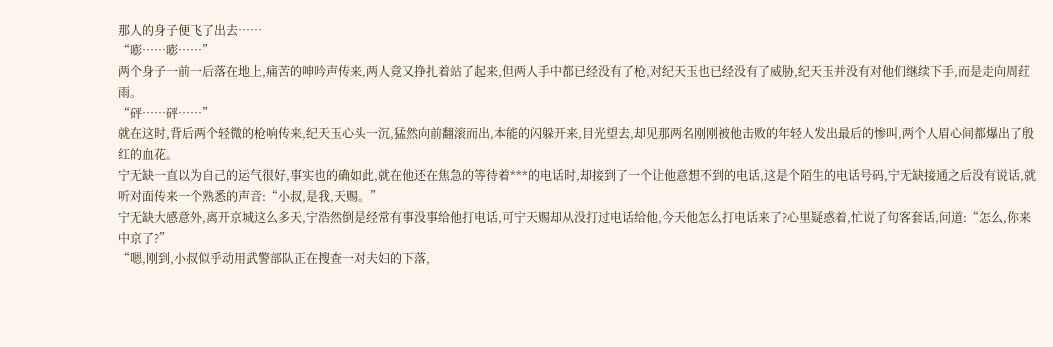那人的身子便飞了出去……
“嘭……嘭……”
两个身子一前一后落在地上,痛苦的呻吟声传来,两人竟又挣扎着站了起来,但两人手中都已经没有了枪,对纪天玉也已经没有了威胁,纪天玉并没有对他们继续下手,而是走向周荭雨。
“砰……砰……”
就在这时,背后两个轻微的枪响传来,纪天玉心头一沉,猛然向前翻滚而出,本能的闪躲开来,目光望去,却见那两名刚刚被他击败的年轻人发出最后的惨叫,两个人眉心间都爆出了殷红的血花。
宁无缺一直以为自己的运气很好,事实也的确如此,就在他还在焦急的等待着***的电话时,却接到了一个让他意想不到的电话,这是个陌生的电话号码,宁无缺接通之后没有说话,就听对面传来一个熟悉的声音:“小叔,是我,天赐。”
宁无缺大感意外,离开京城这么多天,宁浩然倒是经常有事没事给他打电话,可宁天赐却从没打过电话给他,今天他怎么打电话来了?心里疑惑着,忙说了句客套话,问道:“怎么,你来中京了?”
“嗯,刚到,小叔似乎动用武警部队正在搜查一对夫妇的下落,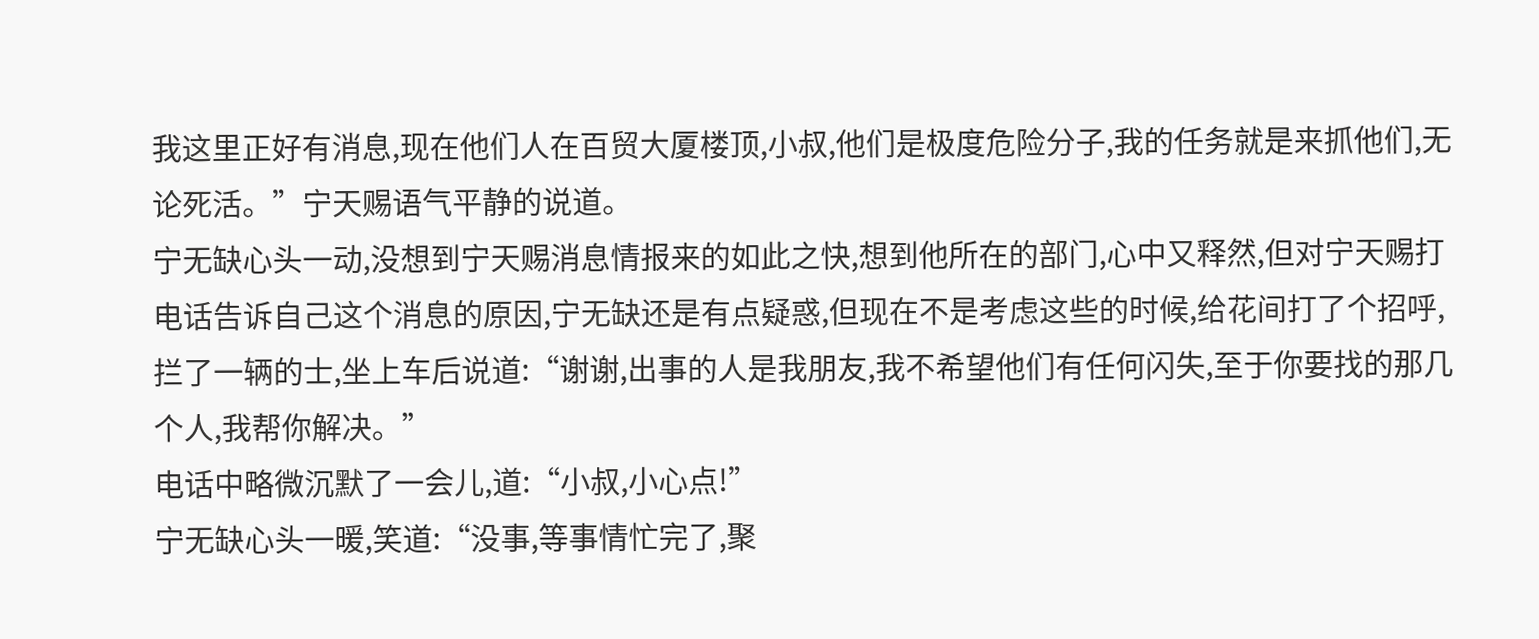我这里正好有消息,现在他们人在百贸大厦楼顶,小叔,他们是极度危险分子,我的任务就是来抓他们,无论死活。”宁天赐语气平静的说道。
宁无缺心头一动,没想到宁天赐消息情报来的如此之快,想到他所在的部门,心中又释然,但对宁天赐打电话告诉自己这个消息的原因,宁无缺还是有点疑惑,但现在不是考虑这些的时候,给花间打了个招呼,拦了一辆的士,坐上车后说道:“谢谢,出事的人是我朋友,我不希望他们有任何闪失,至于你要找的那几个人,我帮你解决。”
电话中略微沉默了一会儿,道:“小叔,小心点!”
宁无缺心头一暖,笑道:“没事,等事情忙完了,聚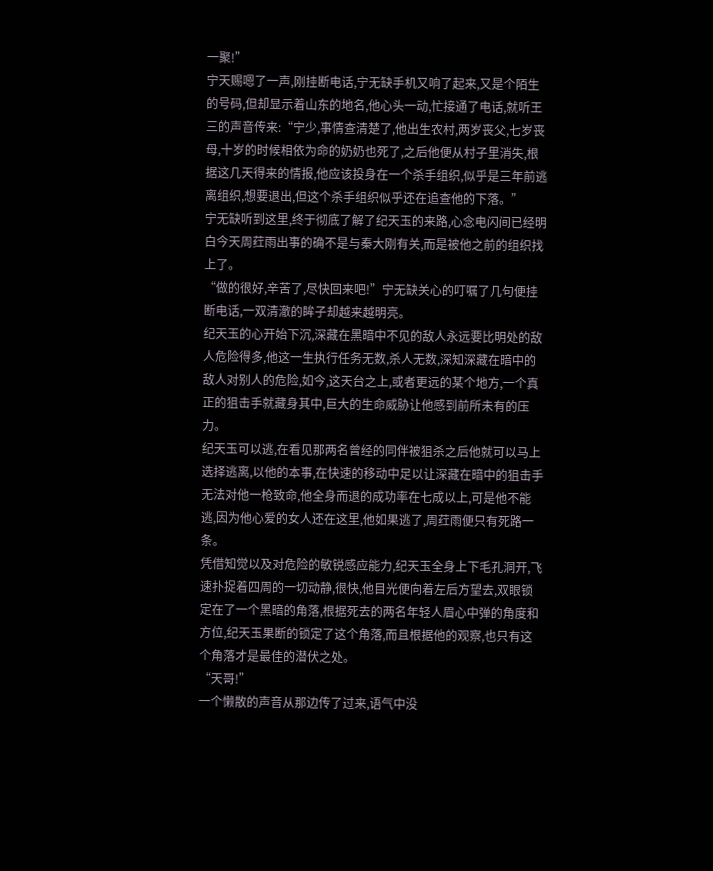一聚!”
宁天赐嗯了一声,刚挂断电话,宁无缺手机又响了起来,又是个陌生的号码,但却显示着山东的地名,他心头一动,忙接通了电话,就听王三的声音传来:“宁少,事情查清楚了,他出生农村,两岁丧父,七岁丧母,十岁的时候相依为命的奶奶也死了,之后他便从村子里消失,根据这几天得来的情报,他应该投身在一个杀手组织,似乎是三年前逃离组织,想要退出,但这个杀手组织似乎还在追查他的下落。”
宁无缺听到这里,终于彻底了解了纪天玉的来路,心念电闪间已经明白今天周荭雨出事的确不是与秦大刚有关,而是被他之前的组织找上了。
“做的很好,辛苦了,尽快回来吧!”宁无缺关心的叮嘱了几句便挂断电话,一双清澈的眸子却越来越明亮。
纪天玉的心开始下沉,深藏在黑暗中不见的敌人永远要比明处的敌人危险得多,他这一生执行任务无数,杀人无数,深知深藏在暗中的敌人对别人的危险,如今,这天台之上,或者更远的某个地方,一个真正的狙击手就藏身其中,巨大的生命威胁让他感到前所未有的压力。
纪天玉可以逃,在看见那两名曾经的同伴被狙杀之后他就可以马上选择逃离,以他的本事,在快速的移动中足以让深藏在暗中的狙击手无法对他一枪致命,他全身而退的成功率在七成以上,可是他不能逃,因为他心爱的女人还在这里,他如果逃了,周荭雨便只有死路一条。
凭借知觉以及对危险的敏锐感应能力,纪天玉全身上下毛孔洞开,飞速扑捉着四周的一切动静,很快,他目光便向着左后方望去,双眼锁定在了一个黑暗的角落,根据死去的两名年轻人眉心中弹的角度和方位,纪天玉果断的锁定了这个角落,而且根据他的观察,也只有这个角落才是最佳的潜伏之处。
“天哥!”
一个懒散的声音从那边传了过来,语气中没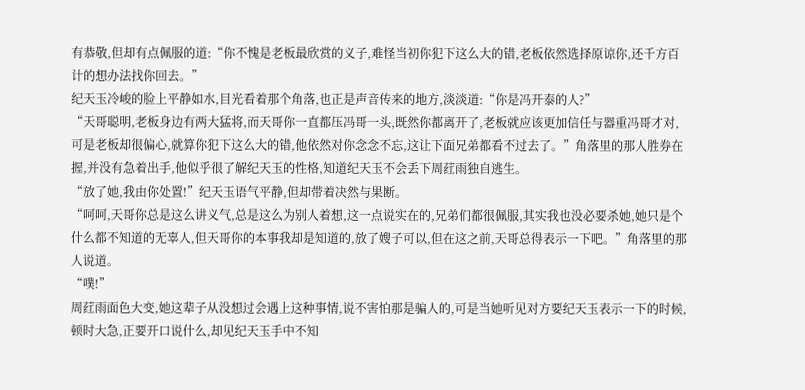有恭敬,但却有点佩服的道:“你不愧是老板最欣赏的义子,难怪当初你犯下这么大的错,老板依然选择原谅你,还千方百计的想办法找你回去。”
纪天玉冷峻的脸上平静如水,目光看着那个角落,也正是声音传来的地方,淡淡道:“你是冯开泰的人?”
“天哥聪明,老板身边有两大猛将,而天哥你一直都压冯哥一头,既然你都离开了,老板就应该更加信任与器重冯哥才对,可是老板却很偏心,就算你犯下这么大的错,他依然对你念念不忘,这让下面兄弟都看不过去了。”角落里的那人胜券在握,并没有急着出手,他似乎很了解纪天玉的性格,知道纪天玉不会丢下周荭雨独自逃生。
“放了她,我由你处置!”纪天玉语气平静,但却带着决然与果断。
“呵呵,天哥你总是这么讲义气,总是这么为别人着想,这一点说实在的,兄弟们都很佩服,其实我也没必要杀她,她只是个什么都不知道的无辜人,但天哥你的本事我却是知道的,放了嫂子可以,但在这之前,天哥总得表示一下吧。”角落里的那人说道。
“噗!”
周荭雨面色大变,她这辈子从没想过会遇上这种事情,说不害怕那是骗人的,可是当她听见对方要纪天玉表示一下的时候,顿时大急,正要开口说什么,却见纪天玉手中不知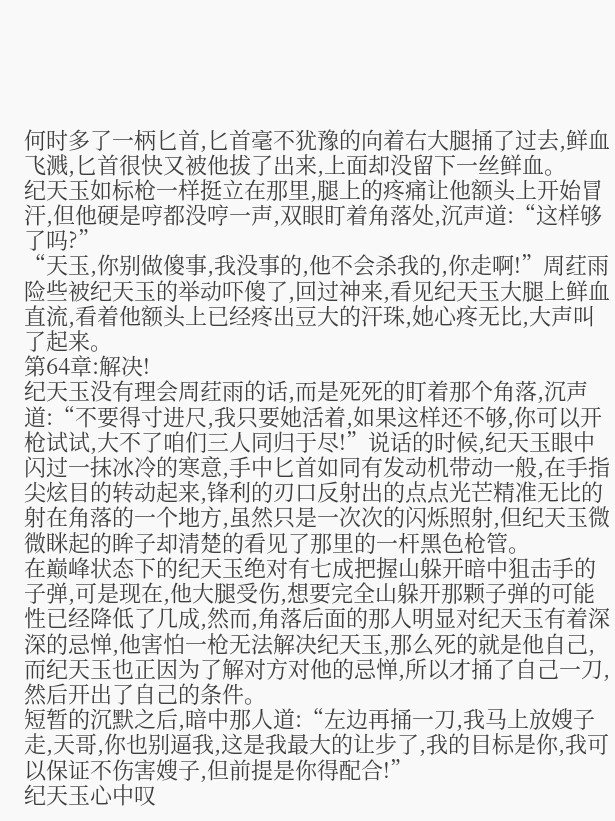何时多了一柄匕首,匕首毫不犹豫的向着右大腿捅了过去,鲜血飞溅,匕首很快又被他拔了出来,上面却没留下一丝鲜血。
纪天玉如标枪一样挺立在那里,腿上的疼痛让他额头上开始冒汗,但他硬是哼都没哼一声,双眼盯着角落处,沉声道:“这样够了吗?”
“天玉,你别做傻事,我没事的,他不会杀我的,你走啊!”周荭雨险些被纪天玉的举动吓傻了,回过神来,看见纪天玉大腿上鲜血直流,看着他额头上已经疼出豆大的汗珠,她心疼无比,大声叫了起来。
第64章:解决!
纪天玉没有理会周荭雨的话,而是死死的盯着那个角落,沉声道:“不要得寸进尺,我只要她活着,如果这样还不够,你可以开枪试试,大不了咱们三人同归于尽!”说话的时候,纪天玉眼中闪过一抹冰冷的寒意,手中匕首如同有发动机带动一般,在手指尖炫目的转动起来,锋利的刃口反射出的点点光芒精准无比的射在角落的一个地方,虽然只是一次次的闪烁照射,但纪天玉微微眯起的眸子却清楚的看见了那里的一杆黑色枪管。
在巅峰状态下的纪天玉绝对有七成把握山躲开暗中狙击手的子弹,可是现在,他大腿受伤,想要完全山躲开那颗子弹的可能性已经降低了几成,然而,角落后面的那人明显对纪天玉有着深深的忌惮,他害怕一枪无法解决纪天玉,那么死的就是他自己,而纪天玉也正因为了解对方对他的忌惮,所以才捅了自己一刀,然后开出了自己的条件。
短暂的沉默之后,暗中那人道:“左边再捅一刀,我马上放嫂子走,天哥,你也别逼我,这是我最大的让步了,我的目标是你,我可以保证不伤害嫂子,但前提是你得配合!”
纪天玉心中叹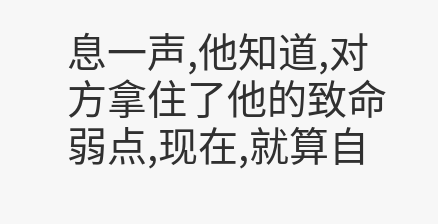息一声,他知道,对方拿住了他的致命弱点,现在,就算自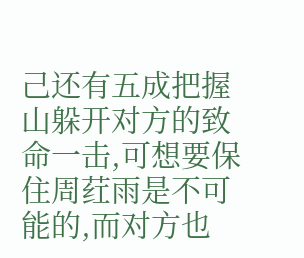己还有五成把握山躲开对方的致命一击,可想要保住周荭雨是不可能的,而对方也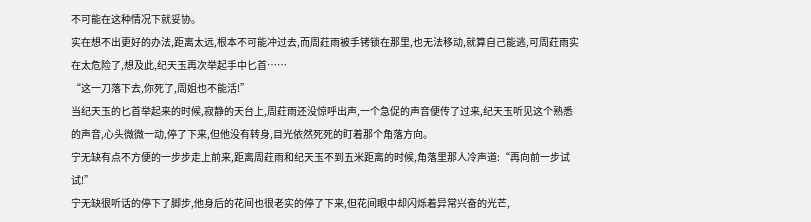不可能在这种情况下就妥协。
实在想不出更好的办法,距离太远,根本不可能冲过去,而周荭雨被手铐锁在那里,也无法移动,就算自己能逃,可周荭雨实在太危险了,想及此,纪天玉再次举起手中匕首……
“这一刀落下去,你死了,周姐也不能活!”
当纪天玉的匕首举起来的时候,寂静的天台上,周荭雨还没惊呼出声,一个急促的声音便传了过来,纪天玉听见这个熟悉的声音,心头微微一动,停了下来,但他没有转身,目光依然死死的盯着那个角落方向。
宁无缺有点不方便的一步步走上前来,距离周荭雨和纪天玉不到五米距离的时候,角落里那人冷声道:“再向前一步试试!”
宁无缺很听话的停下了脚步,他身后的花间也很老实的停了下来,但花间眼中却闪烁着异常兴奋的光芒,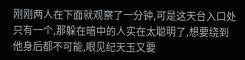刚刚两人在下面就观察了一分钟,可是这天台入口处只有一个,那躲在暗中的人实在太聪明了,想要绕到他身后都不可能,眼见纪天玉又要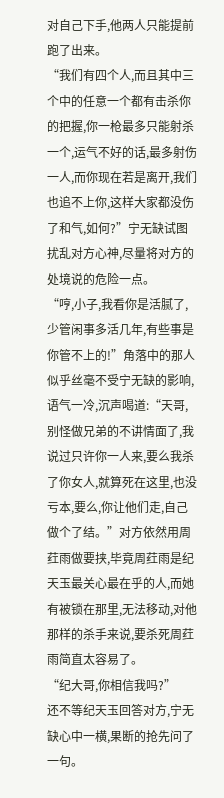对自己下手,他两人只能提前跑了出来。
“我们有四个人,而且其中三个中的任意一个都有击杀你的把握,你一枪最多只能射杀一个,运气不好的话,最多射伤一人,而你现在若是离开,我们也追不上你,这样大家都没伤了和气,如何?”宁无缺试图扰乱对方心神,尽量将对方的处境说的危险一点。
“哼,小子,我看你是活腻了,少管闲事多活几年,有些事是你管不上的!”角落中的那人似乎丝毫不受宁无缺的影响,语气一冷,沉声喝道:“天哥,别怪做兄弟的不讲情面了,我说过只许你一人来,要么我杀了你女人,就算死在这里,也没亏本,要么,你让他们走,自己做个了结。”对方依然用周荭雨做要挟,毕竟周荭雨是纪天玉最关心最在乎的人,而她有被锁在那里,无法移动,对他那样的杀手来说,要杀死周荭雨简直太容易了。
“纪大哥,你相信我吗?”
还不等纪天玉回答对方,宁无缺心中一横,果断的抢先问了一句。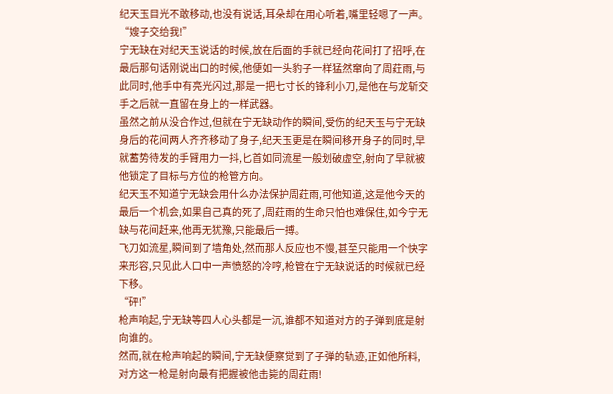纪天玉目光不敢移动,也没有说话,耳朵却在用心听着,嘴里轻嗯了一声。
“嫂子交给我!”
宁无缺在对纪天玉说话的时候,放在后面的手就已经向花间打了招呼,在最后那句话刚说出口的时候,他便如一头豹子一样猛然窜向了周荭雨,与此同时,他手中有亮光闪过,那是一把七寸长的锋利小刀,是他在与龙斩交手之后就一直留在身上的一样武器。
虽然之前从没合作过,但就在宁无缺动作的瞬间,受伤的纪天玉与宁无缺身后的花间两人齐齐移动了身子,纪天玉更是在瞬间移开身子的同时,早就蓄势待发的手臂用力一抖,匕首如同流星一般划破虚空,射向了早就被他锁定了目标与方位的枪管方向。
纪天玉不知道宁无缺会用什么办法保护周荭雨,可他知道,这是他今天的最后一个机会,如果自己真的死了,周荭雨的生命只怕也难保住,如今宁无缺与花间赶来,他再无犹豫,只能最后一搏。
飞刀如流星,瞬间到了墙角处,然而那人反应也不慢,甚至只能用一个快字来形容,只见此人口中一声愤怒的冷哼,枪管在宁无缺说话的时候就已经下移。
“砰!”
枪声响起,宁无缺等四人心头都是一沉,谁都不知道对方的子弹到底是射向谁的。
然而,就在枪声响起的瞬间,宁无缺便察觉到了子弹的轨迹,正如他所料,对方这一枪是射向最有把握被他击毙的周荭雨!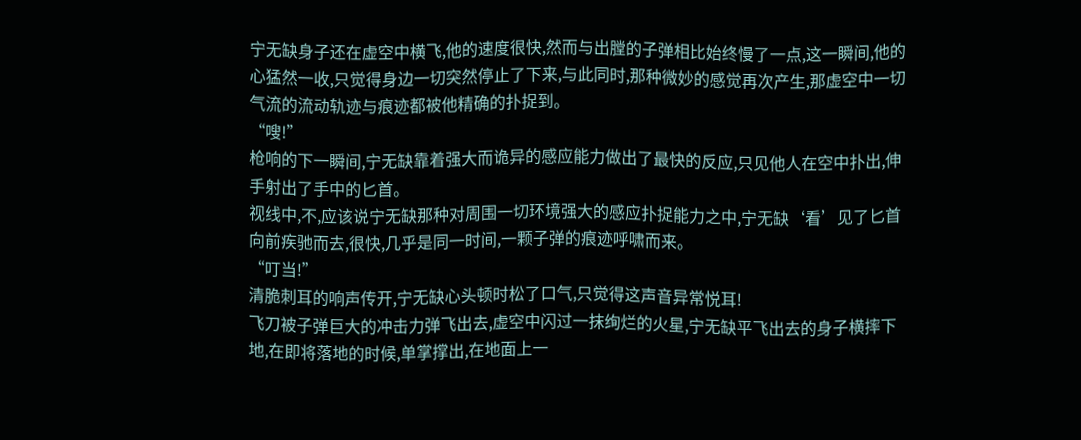宁无缺身子还在虚空中横飞,他的速度很快,然而与出膛的子弹相比始终慢了一点,这一瞬间,他的心猛然一收,只觉得身边一切突然停止了下来,与此同时,那种微妙的感觉再次产生,那虚空中一切气流的流动轨迹与痕迹都被他精确的扑捉到。
“嗖!”
枪响的下一瞬间,宁无缺靠着强大而诡异的感应能力做出了最快的反应,只见他人在空中扑出,伸手射出了手中的匕首。
视线中,不,应该说宁无缺那种对周围一切环境强大的感应扑捉能力之中,宁无缺‘看’见了匕首向前疾驰而去,很快,几乎是同一时间,一颗子弹的痕迹呼啸而来。
“叮当!”
清脆刺耳的响声传开,宁无缺心头顿时松了口气,只觉得这声音异常悦耳!
飞刀被子弹巨大的冲击力弹飞出去,虚空中闪过一抹绚烂的火星,宁无缺平飞出去的身子横摔下地,在即将落地的时候,单掌撑出,在地面上一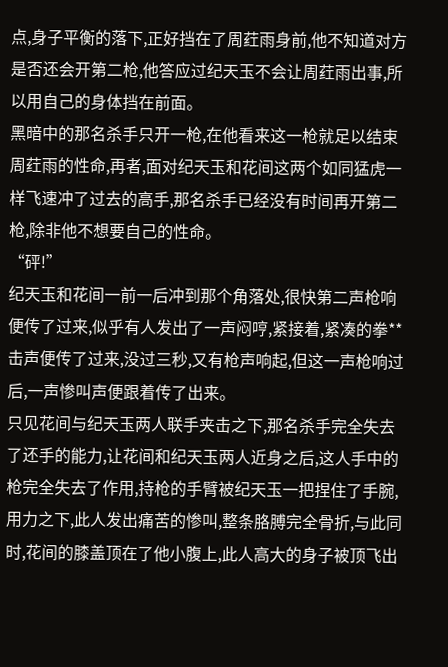点,身子平衡的落下,正好挡在了周荭雨身前,他不知道对方是否还会开第二枪,他答应过纪天玉不会让周荭雨出事,所以用自己的身体挡在前面。
黑暗中的那名杀手只开一枪,在他看来这一枪就足以结束周荭雨的性命,再者,面对纪天玉和花间这两个如同猛虎一样飞速冲了过去的高手,那名杀手已经没有时间再开第二枪,除非他不想要自己的性命。
“砰!”
纪天玉和花间一前一后冲到那个角落处,很快第二声枪响便传了过来,似乎有人发出了一声闷哼,紧接着,紧凑的拳**击声便传了过来,没过三秒,又有枪声响起,但这一声枪响过后,一声惨叫声便跟着传了出来。
只见花间与纪天玉两人联手夹击之下,那名杀手完全失去了还手的能力,让花间和纪天玉两人近身之后,这人手中的枪完全失去了作用,持枪的手臂被纪天玉一把捏住了手腕,用力之下,此人发出痛苦的惨叫,整条胳膊完全骨折,与此同时,花间的膝盖顶在了他小腹上,此人高大的身子被顶飞出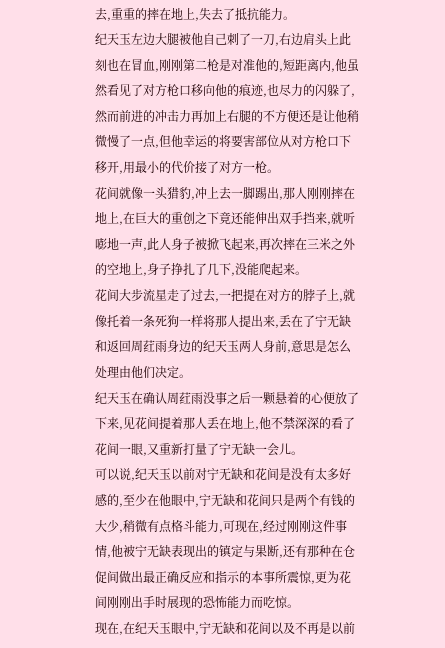去,重重的摔在地上,失去了抵抗能力。
纪天玉左边大腿被他自己刺了一刀,右边肩头上此刻也在冒血,刚刚第二枪是对准他的,短距离内,他虽然看见了对方枪口移向他的痕迹,也尽力的闪躲了,然而前进的冲击力再加上右腿的不方便还是让他稍微慢了一点,但他幸运的将要害部位从对方枪口下移开,用最小的代价接了对方一枪。
花间就像一头猎豹,冲上去一脚踢出,那人刚刚摔在地上,在巨大的重创之下竟还能伸出双手挡来,就听嘭地一声,此人身子被掀飞起来,再次摔在三米之外的空地上,身子挣扎了几下,没能爬起来。
花间大步流星走了过去,一把提在对方的脖子上,就像托着一条死狗一样将那人提出来,丢在了宁无缺和返回周荭雨身边的纪天玉两人身前,意思是怎么处理由他们决定。
纪天玉在确认周荭雨没事之后一颗悬着的心便放了下来,见花间提着那人丢在地上,他不禁深深的看了花间一眼,又重新打量了宁无缺一会儿。
可以说,纪天玉以前对宁无缺和花间是没有太多好感的,至少在他眼中,宁无缺和花间只是两个有钱的大少,稍微有点格斗能力,可现在,经过刚刚这件事情,他被宁无缺表现出的镇定与果断,还有那种在仓促间做出最正确反应和指示的本事所震惊,更为花间刚刚出手时展现的恐怖能力而吃惊。
现在,在纪天玉眼中,宁无缺和花间以及不再是以前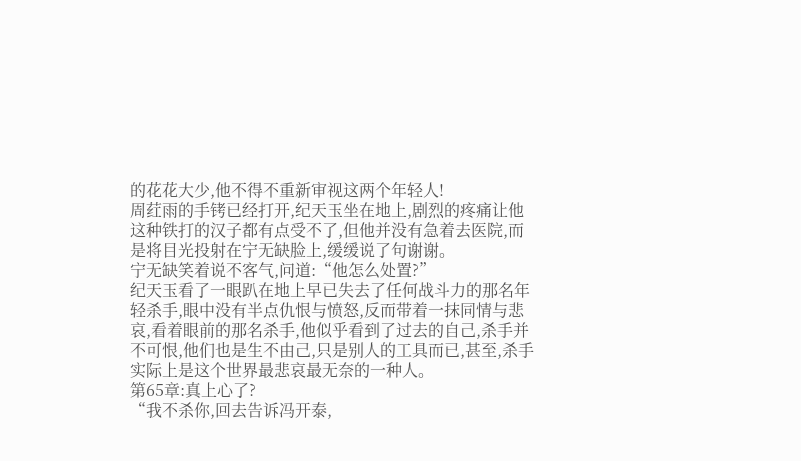的花花大少,他不得不重新审视这两个年轻人!
周荭雨的手铐已经打开,纪天玉坐在地上,剧烈的疼痛让他这种铁打的汉子都有点受不了,但他并没有急着去医院,而是将目光投射在宁无缺脸上,缓缓说了句谢谢。
宁无缺笑着说不客气,问道:“他怎么处置?”
纪天玉看了一眼趴在地上早已失去了任何战斗力的那名年轻杀手,眼中没有半点仇恨与愤怒,反而带着一抹同情与悲哀,看着眼前的那名杀手,他似乎看到了过去的自己,杀手并不可恨,他们也是生不由己,只是别人的工具而已,甚至,杀手实际上是这个世界最悲哀最无奈的一种人。
第65章:真上心了?
“我不杀你,回去告诉冯开泰,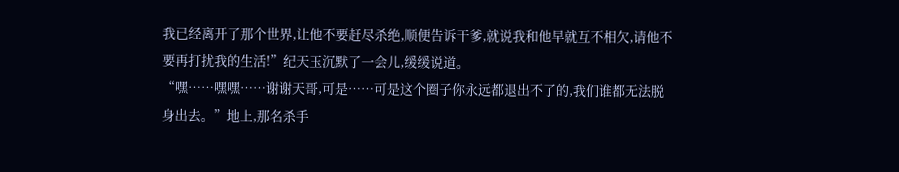我已经离开了那个世界,让他不要赶尽杀绝,顺便告诉干爹,就说我和他早就互不相欠,请他不要再打扰我的生活!”纪天玉沉默了一会儿,缓缓说道。
“嘿……嘿嘿……谢谢天哥,可是……可是这个圈子你永远都退出不了的,我们谁都无法脱身出去。”地上,那名杀手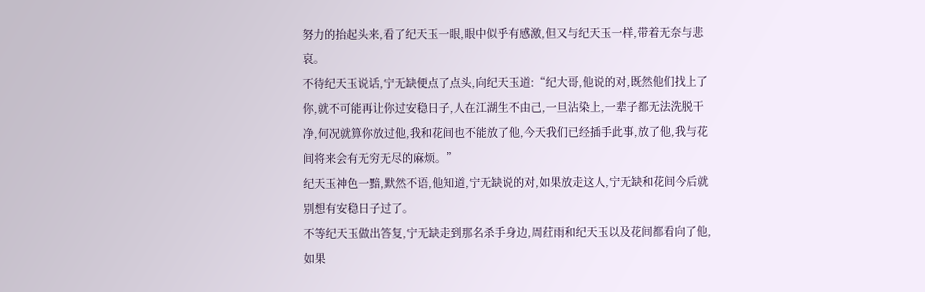努力的抬起头来,看了纪天玉一眼,眼中似乎有感激,但又与纪天玉一样,带着无奈与悲哀。
不待纪天玉说话,宁无缺便点了点头,向纪天玉道:“纪大哥,他说的对,既然他们找上了你,就不可能再让你过安稳日子,人在江湖生不由己,一旦沾染上,一辈子都无法洗脱干净,何况就算你放过他,我和花间也不能放了他,今天我们已经插手此事,放了他,我与花间将来会有无穷无尽的麻烦。”
纪天玉神色一黯,默然不语,他知道,宁无缺说的对,如果放走这人,宁无缺和花间今后就别想有安稳日子过了。
不等纪天玉做出答复,宁无缺走到那名杀手身边,周荭雨和纪天玉以及花间都看向了他,如果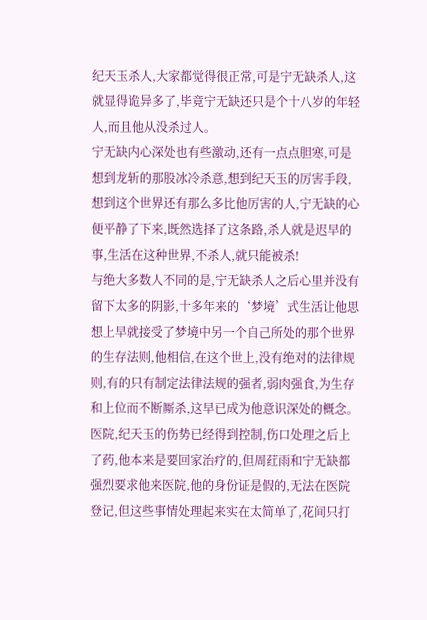纪天玉杀人,大家都觉得很正常,可是宁无缺杀人,这就显得诡异多了,毕竟宁无缺还只是个十八岁的年轻人,而且他从没杀过人。
宁无缺内心深处也有些激动,还有一点点胆寒,可是想到龙斩的那股冰冷杀意,想到纪天玉的厉害手段,想到这个世界还有那么多比他厉害的人,宁无缺的心便平静了下来,既然选择了这条路,杀人就是迟早的事,生活在这种世界,不杀人,就只能被杀!
与绝大多数人不同的是,宁无缺杀人之后心里并没有留下太多的阴影,十多年来的‘梦境’式生活让他思想上早就接受了梦境中另一个自己所处的那个世界的生存法则,他相信,在这个世上,没有绝对的法律规则,有的只有制定法律法规的强者,弱肉强食,为生存和上位而不断厮杀,这早已成为他意识深处的概念。
医院,纪天玉的伤势已经得到控制,伤口处理之后上了药,他本来是要回家治疗的,但周荭雨和宁无缺都强烈要求他来医院,他的身份证是假的,无法在医院登记,但这些事情处理起来实在太简单了,花间只打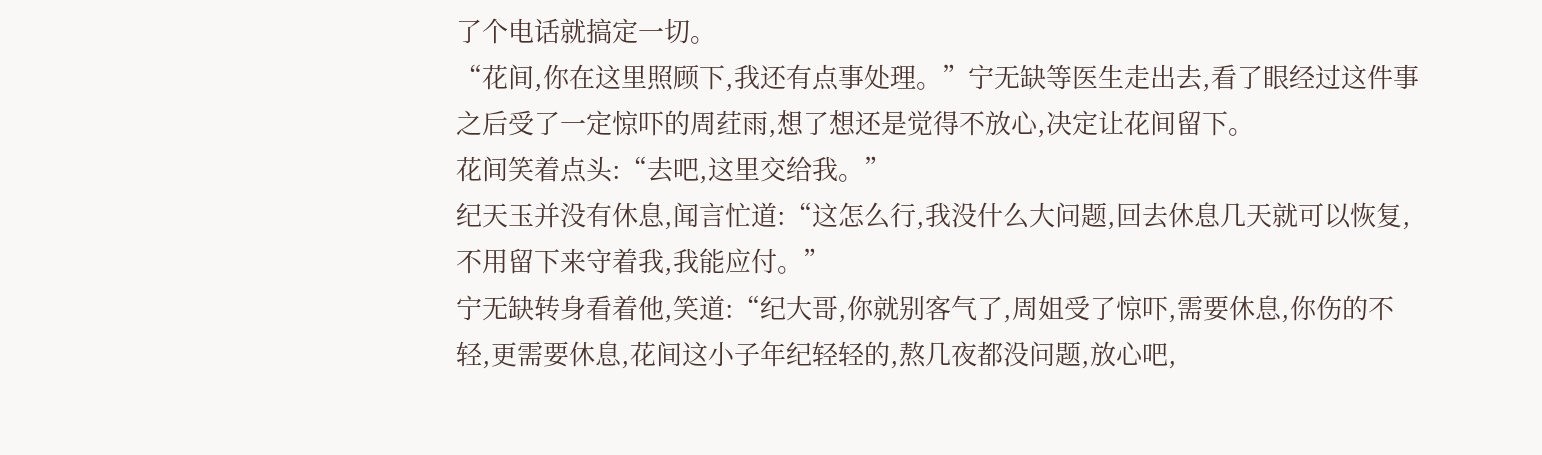了个电话就搞定一切。
“花间,你在这里照顾下,我还有点事处理。”宁无缺等医生走出去,看了眼经过这件事之后受了一定惊吓的周荭雨,想了想还是觉得不放心,决定让花间留下。
花间笑着点头:“去吧,这里交给我。”
纪天玉并没有休息,闻言忙道:“这怎么行,我没什么大问题,回去休息几天就可以恢复,不用留下来守着我,我能应付。”
宁无缺转身看着他,笑道:“纪大哥,你就别客气了,周姐受了惊吓,需要休息,你伤的不轻,更需要休息,花间这小子年纪轻轻的,熬几夜都没问题,放心吧,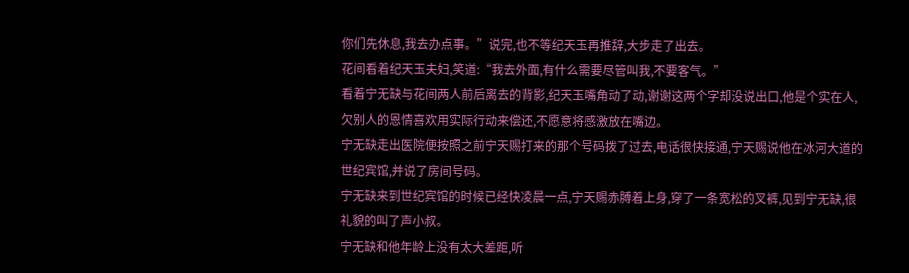你们先休息,我去办点事。”说完,也不等纪天玉再推辞,大步走了出去。
花间看着纪天玉夫妇,笑道:“我去外面,有什么需要尽管叫我,不要客气。”
看着宁无缺与花间两人前后离去的背影,纪天玉嘴角动了动,谢谢这两个字却没说出口,他是个实在人,欠别人的恩情喜欢用实际行动来偿还,不愿意将感激放在嘴边。
宁无缺走出医院便按照之前宁天赐打来的那个号码拨了过去,电话很快接通,宁天赐说他在冰河大道的世纪宾馆,并说了房间号码。
宁无缺来到世纪宾馆的时候已经快凌晨一点,宁天赐赤膊着上身,穿了一条宽松的叉裤,见到宁无缺,很礼貌的叫了声小叔。
宁无缺和他年龄上没有太大差距,听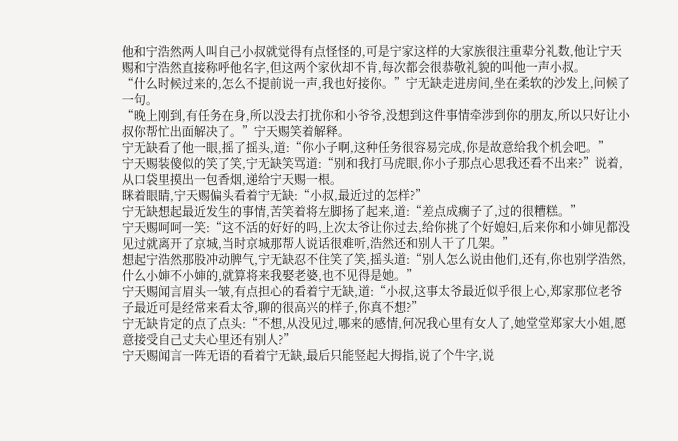他和宁浩然两人叫自己小叔就觉得有点怪怪的,可是宁家这样的大家族很注重辈分礼数,他让宁天赐和宁浩然直接称呼他名字,但这两个家伙却不肯,每次都会很恭敬礼貌的叫他一声小叔。
“什么时候过来的,怎么不提前说一声,我也好接你。”宁无缺走进房间,坐在柔软的沙发上,问候了一句。
“晚上刚到,有任务在身,所以没去打扰你和小爷爷,没想到这件事情牵涉到你的朋友,所以只好让小叔你帮忙出面解决了。”宁天赐笑着解释。
宁无缺看了他一眼,摇了摇头,道:“你小子啊,这种任务很容易完成,你是故意给我个机会吧。”
宁天赐装傻似的笑了笑,宁无缺笑骂道:“别和我打马虎眼,你小子那点心思我还看不出来?”说着,从口袋里摸出一包香烟,递给宁天赐一根。
眯着眼睛,宁天赐偏头看着宁无缺:“小叔,最近过的怎样?”
宁无缺想起最近发生的事情,苦笑着将左脚扬了起来,道:“差点成瘸子了,过的很糟糕。”
宁天赐呵呵一笑:“这不活的好好的吗,上次太爷让你过去,给你挑了个好媳妇,后来你和小婶见都没见过就离开了京城,当时京城那帮人说话很难听,浩然还和别人干了几架。”
想起宁浩然那股冲动脾气,宁无缺忍不住笑了笑,摇头道:“别人怎么说由他们,还有,你也别学浩然,什么小婶不小婶的,就算将来我娶老婆,也不见得是她。”
宁天赐闻言眉头一皱,有点担心的看着宁无缺,道:“小叔,这事太爷最近似乎很上心,郑家那位老爷子最近可是经常来看太爷,聊的很高兴的样子,你真不想?”
宁无缺肯定的点了点头:“不想,从没见过,哪来的感情,何况我心里有女人了,她堂堂郑家大小姐,愿意接受自己丈夫心里还有别人?”
宁天赐闻言一阵无语的看着宁无缺,最后只能竖起大拇指,说了个牛字,说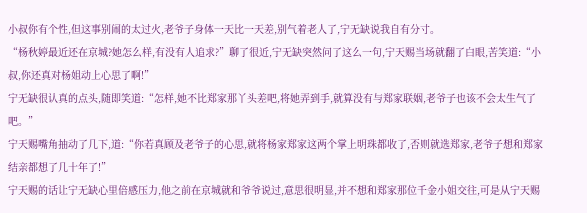小叔你有个性,但这事别闹的太过火,老爷子身体一天比一天差,别气着老人了,宁无缺说我自有分寸。
“杨秋婷最近还在京城?她怎么样,有没有人追求?”聊了很近,宁无缺突然问了这么一句,宁天赐当场就翻了白眼,苦笑道:“小叔,你还真对杨姐动上心思了啊!”
宁无缺很认真的点头,随即笑道:“怎样,她不比郑家那丫头差吧,将她弄到手,就算没有与郑家联姻,老爷子也该不会太生气了吧。”
宁天赐嘴角抽动了几下,道:“你若真顾及老爷子的心思,就将杨家郑家这两个掌上明珠都收了,否则就选郑家,老爷子想和郑家结亲都想了几十年了!”
宁天赐的话让宁无缺心里倍感压力,他之前在京城就和爷爷说过,意思很明显,并不想和郑家那位千金小姐交往,可是从宁天赐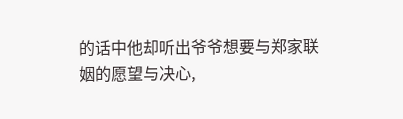的话中他却听出爷爷想要与郑家联姻的愿望与决心,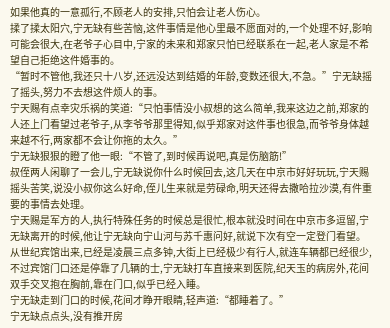如果他真的一意孤行,不顾老人的安排,只怕会让老人伤心。
揉了揉太阳穴,宁无缺有些苦恼,这件事情是他心里最不愿面对的,一个处理不好,影响可能会很大,在老爷子心目中,宁家的未来和郑家只怕已经联系在一起,老人家是不希望自己拒绝这件婚事的。
“暂时不管他,我还只十八岁,还远没达到结婚的年龄,变数还很大,不急。”宁无缺摇了摇头,努力不去想这件烦人的事。
宁天赐有点幸灾乐祸的笑道:“只怕事情没小叔想的这么简单,我来这边之前,郑家的人还上门看望过老爷子,从李爷爷那里得知,似乎郑家对这件事也很急,而爷爷身体越来越不行,两家都不会让你拖的太久。”
宁无缺狠狠的瞪了他一眼:“不管了,到时候再说吧,真是伤脑筋!”
叔侄两人闲聊了一会儿,宁无缺说你什么时候回去,这几天在中京市好好玩玩,宁天赐摇头苦笑,说没小叔你这么好命,侄儿生来就是劳碌命,明天还得去撒哈拉沙漠,有件重要的事情去处理。
宁天赐是军方的人,执行特殊任务的时候总是很忙,根本就没时间在中京市多逗留,宁无缺离开的时候,他让宁无缺向宁山河与苏千惠问好,就说下次有空一定登门看望。
从世纪宾馆出来,已经是凌晨三点多钟,大街上已经极少有行人,就连车辆都已经很少,不过宾馆门口还是停靠了几辆的士,宁无缺打车直接来到医院,纪天玉的病房外,花间双手交叉抱在胸前,靠在门口,似乎已经入睡。
宁无缺走到门口的时候,花间才睁开眼睛,轻声道:“都睡着了。”
宁无缺点点头,没有推开房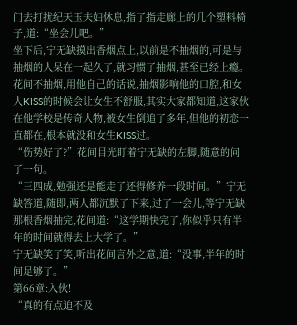门去打扰纪天玉夫妇休息,指了指走廊上的几个塑料椅子,道:“坐会儿吧。”
坐下后,宁无缺摸出香烟点上,以前是不抽烟的,可是与抽烟的人呆在一起久了,就习惯了抽烟,甚至已经上瘾。
花间不抽烟,用他自己的话说,抽烟影响他的口腔,和女人KISS的时候会让女生不舒服,其实大家都知道,这家伙在他学校是传奇人物,被女生倒追了多年,但他的初恋一直都在,根本就没和女生KISS过。
“伤势好了?”花间目光盯着宁无缺的左脚,随意的问了一句。
“三四成,勉强还是能走了还得修养一段时间。”宁无缺答道,随即,两人都沉默了下来,过了一会儿,等宁无缺那根香烟抽完,花间道:“这学期快完了,你似乎只有半年的时间就得去上大学了。”
宁无缺笑了笑,听出花间言外之意,道:“没事,半年的时间足够了。”
第66章:入伙!
“真的有点迫不及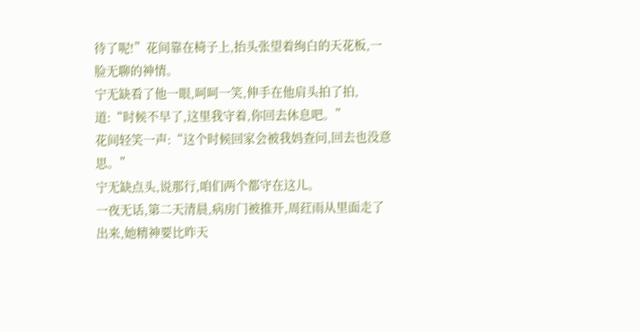待了呢!”花间靠在椅子上,抬头张望着绚白的天花板,一脸无聊的神情。
宁无缺看了他一眼,呵呵一笑,伸手在他肩头拍了拍,道:“时候不早了,这里我守着,你回去休息吧。”
花间轻笑一声:“这个时候回家会被我妈查问,回去也没意思。”
宁无缺点头,说那行,咱们两个都守在这儿。
一夜无话,第二天清晨,病房门被推开,周荭雨从里面走了出来,她精神要比昨天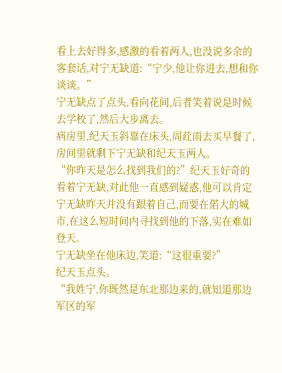看上去好得多,感激的看着两人,也没说多余的客套话,对宁无缺道:“宁少,他让你进去,想和你谈谈。”
宁无缺点了点头,看向花间,后者笑着说是时候去学校了,然后大步离去。
病房里,纪天玉斜靠在床头,周荭雨去买早餐了,房间里就剩下宁无缺和纪天玉两人。
“你昨天是怎么找到我们的?”纪天玉好奇的看着宁无缺,对此他一直感到疑惑,他可以肯定宁无缺昨天并没有跟着自己,而要在偌大的城市,在这么短时间内寻找到他的下落,实在难如登天。
宁无缺坐在他床边,笑道:“这很重要?”
纪天玉点头。
“我姓宁,你既然是东北那边来的,就知道那边军区的军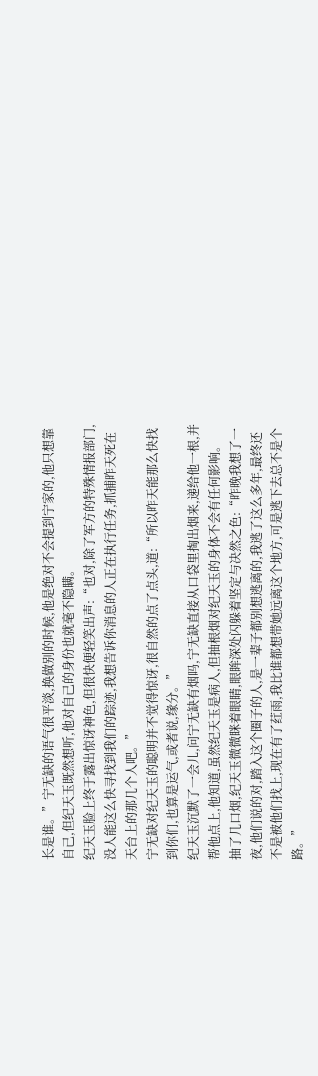长是谁。”宁无缺的语气很平淡,换做别的时候,他是绝对不会提到宁家的,他只想靠自己,但纪天玉既然想听,他对自己的身份也就毫不隐瞒。
纪天玉脸上终于露出惊讶神色,但很快便轻笑出声:“也对,除了军方的特殊情报部门,没人能这么快寻找到我们的踪迹,我想告诉你消息的人正在执行任务,抓捕昨天死在天台上的那几个人吧。”
宁无缺对纪天玉的聪明并不觉得惊讶,很自然的点了点头,道:“所以昨天能那么快找到你们,也算是运气,或者说,缘分。”
纪天玉沉默了一会儿,问宁无缺有烟吗,宁无缺直接从口袋里掏出烟来,递给他一根,并帮他点上,他知道,虽然纪天玉是病人,但抽根烟对纪天玉的身体不会有任何影响。
抽了几口烟,纪天玉微微眯着眼睛,眼眸深处闪躲着坚定与决然之色:“昨晚我想了一夜,他们说的对,踏入这个圈子的人,是一辈子都别想逃离的,我逃了这么多年,最终还不是被他们找上,现在有了荭雨,我比谁都想带她远离这个地方,可是逃下去总不是个路。”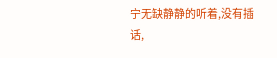宁无缺静静的听着,没有插话,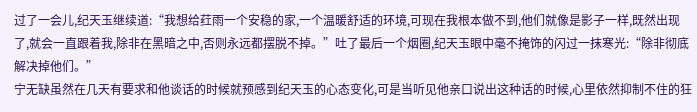过了一会儿,纪天玉继续道:“我想给荭雨一个安稳的家,一个温暖舒适的环境,可现在我根本做不到,他们就像是影子一样,既然出现了,就会一直跟着我,除非在黑暗之中,否则永远都摆脱不掉。”吐了最后一个烟圈,纪天玉眼中毫不掩饰的闪过一抹寒光:“除非彻底解决掉他们。”
宁无缺虽然在几天有要求和他谈话的时候就预感到纪天玉的心态变化,可是当听见他亲口说出这种话的时候,心里依然抑制不住的狂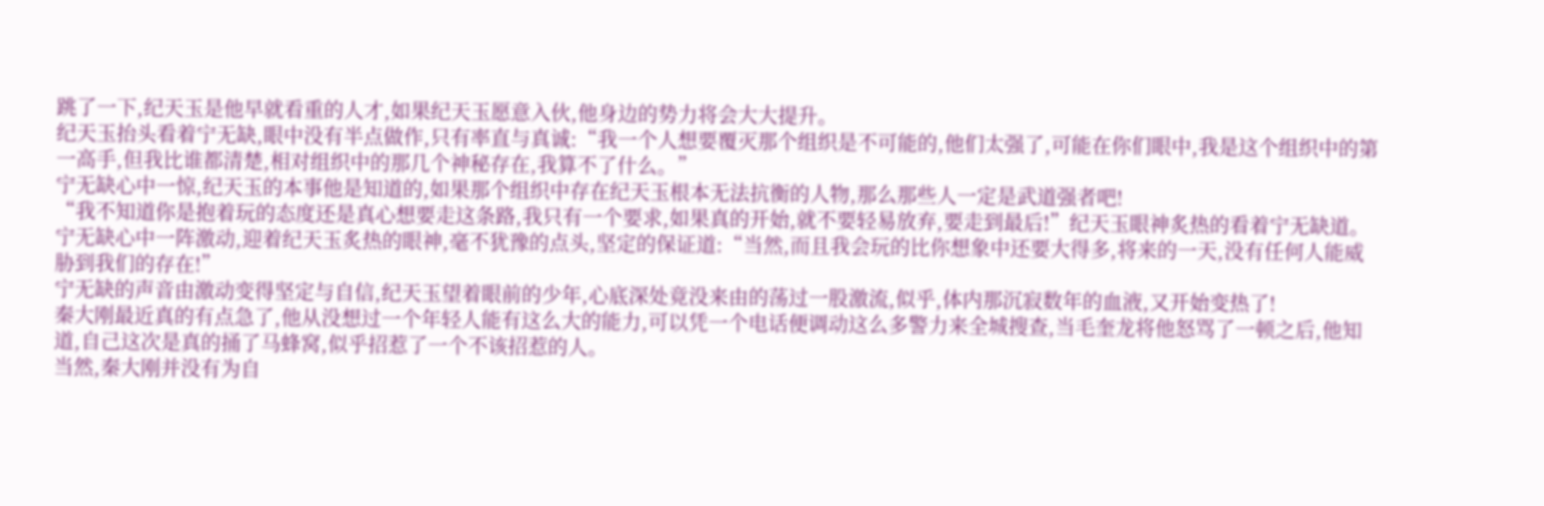跳了一下,纪天玉是他早就看重的人才,如果纪天玉愿意入伙,他身边的势力将会大大提升。
纪天玉抬头看着宁无缺,眼中没有半点做作,只有率直与真诚:“我一个人想要覆灭那个组织是不可能的,他们太强了,可能在你们眼中,我是这个组织中的第一高手,但我比谁都清楚,相对组织中的那几个神秘存在,我算不了什么。”
宁无缺心中一惊,纪天玉的本事他是知道的,如果那个组织中存在纪天玉根本无法抗衡的人物,那么那些人一定是武道强者吧!
“我不知道你是抱着玩的态度还是真心想要走这条路,我只有一个要求,如果真的开始,就不要轻易放弃,要走到最后!”纪天玉眼神炙热的看着宁无缺道。
宁无缺心中一阵激动,迎着纪天玉炙热的眼神,毫不犹豫的点头,坚定的保证道:“当然,而且我会玩的比你想象中还要大得多,将来的一天,没有任何人能威胁到我们的存在!”
宁无缺的声音由激动变得坚定与自信,纪天玉望着眼前的少年,心底深处竟没来由的荡过一股激流,似乎,体内那沉寂数年的血液,又开始变热了!
秦大刚最近真的有点急了,他从没想过一个年轻人能有这么大的能力,可以凭一个电话便调动这么多警力来全城搜查,当毛奎龙将他怒骂了一顿之后,他知道,自己这次是真的捅了马蜂窝,似乎招惹了一个不该招惹的人。
当然,秦大刚并没有为自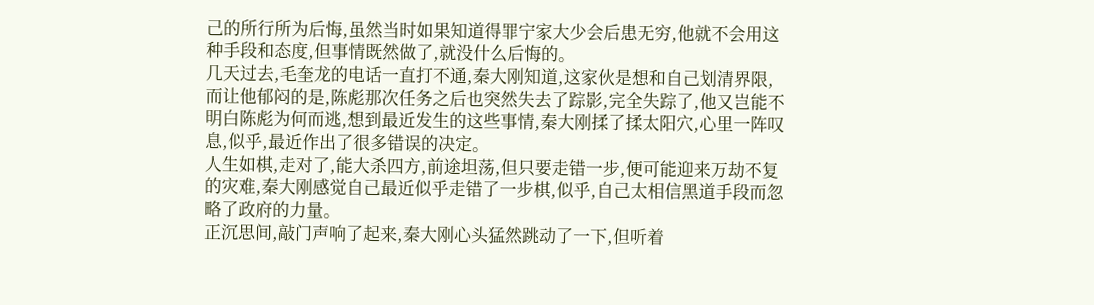己的所行所为后悔,虽然当时如果知道得罪宁家大少会后患无穷,他就不会用这种手段和态度,但事情既然做了,就没什么后悔的。
几天过去,毛奎龙的电话一直打不通,秦大刚知道,这家伙是想和自己划清界限,而让他郁闷的是,陈彪那次任务之后也突然失去了踪影,完全失踪了,他又岂能不明白陈彪为何而逃,想到最近发生的这些事情,秦大刚揉了揉太阳穴,心里一阵叹息,似乎,最近作出了很多错误的决定。
人生如棋,走对了,能大杀四方,前途坦荡,但只要走错一步,便可能迎来万劫不复的灾难,秦大刚感觉自己最近似乎走错了一步棋,似乎,自己太相信黑道手段而忽略了政府的力量。
正沉思间,敲门声响了起来,秦大刚心头猛然跳动了一下,但听着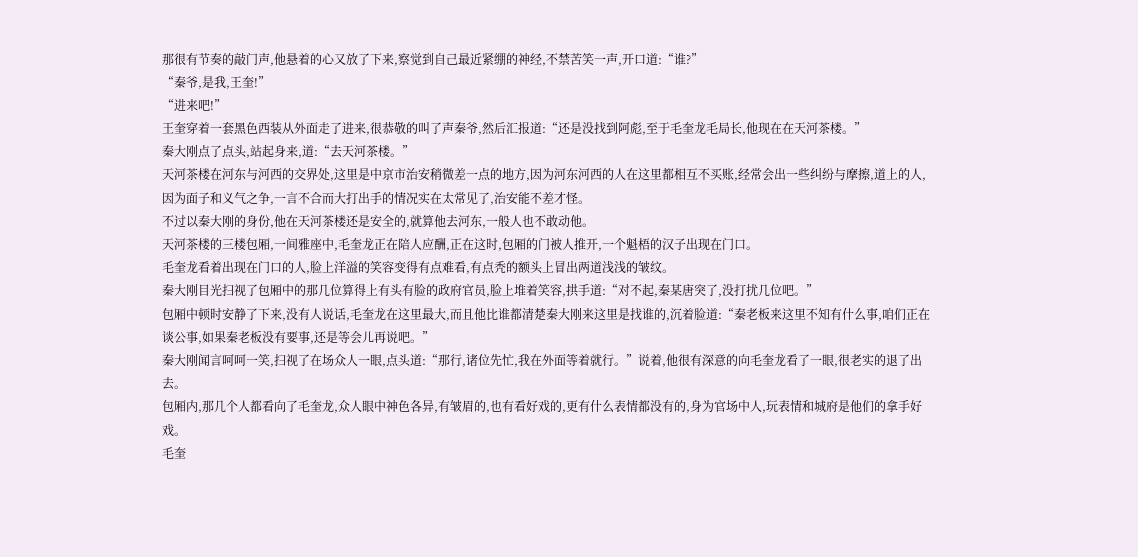那很有节奏的敲门声,他悬着的心又放了下来,察觉到自己最近紧绷的神经,不禁苦笑一声,开口道:“谁?”
“秦爷,是我,王奎!”
“进来吧!”
王奎穿着一套黑色西装从外面走了进来,很恭敬的叫了声秦爷,然后汇报道:“还是没找到阿彪,至于毛奎龙毛局长,他现在在天河茶楼。”
秦大刚点了点头,站起身来,道:“去天河茶楼。”
天河茶楼在河东与河西的交界处,这里是中京市治安稍微差一点的地方,因为河东河西的人在这里都相互不买账,经常会出一些纠纷与摩擦,道上的人,因为面子和义气之争,一言不合而大打出手的情况实在太常见了,治安能不差才怪。
不过以秦大刚的身份,他在天河茶楼还是安全的,就算他去河东,一般人也不敢动他。
天河茶楼的三楼包厢,一间雅座中,毛奎龙正在陪人应酬,正在这时,包厢的门被人推开,一个魁梧的汉子出现在门口。
毛奎龙看着出现在门口的人,脸上洋溢的笑容变得有点难看,有点秃的额头上冒出两道浅浅的皱纹。
秦大刚目光扫视了包厢中的那几位算得上有头有脸的政府官员,脸上堆着笑容,拱手道:“对不起,秦某唐突了,没打扰几位吧。”
包厢中顿时安静了下来,没有人说话,毛奎龙在这里最大,而且他比谁都清楚秦大刚来这里是找谁的,沉着脸道:“秦老板来这里不知有什么事,咱们正在谈公事,如果秦老板没有要事,还是等会儿再说吧。”
秦大刚闻言呵呵一笑,扫视了在场众人一眼,点头道:“那行,诸位先忙,我在外面等着就行。”说着,他很有深意的向毛奎龙看了一眼,很老实的退了出去。
包厢内,那几个人都看向了毛奎龙,众人眼中神色各异,有皱眉的,也有看好戏的,更有什么表情都没有的,身为官场中人,玩表情和城府是他们的拿手好戏。
毛奎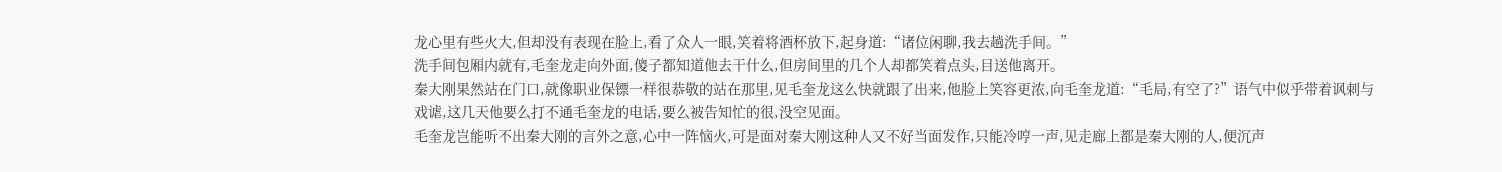龙心里有些火大,但却没有表现在脸上,看了众人一眼,笑着将酒杯放下,起身道:“诸位闲聊,我去趟洗手间。”
洗手间包厢内就有,毛奎龙走向外面,傻子都知道他去干什么,但房间里的几个人却都笑着点头,目送他离开。
秦大刚果然站在门口,就像职业保镖一样很恭敬的站在那里,见毛奎龙这么快就跟了出来,他脸上笑容更浓,向毛奎龙道:“毛局,有空了?”语气中似乎带着讽刺与戏谑,这几天他要么打不通毛奎龙的电话,要么被告知忙的很,没空见面。
毛奎龙岂能听不出秦大刚的言外之意,心中一阵恼火,可是面对秦大刚这种人又不好当面发作,只能冷哼一声,见走廊上都是秦大刚的人,便沉声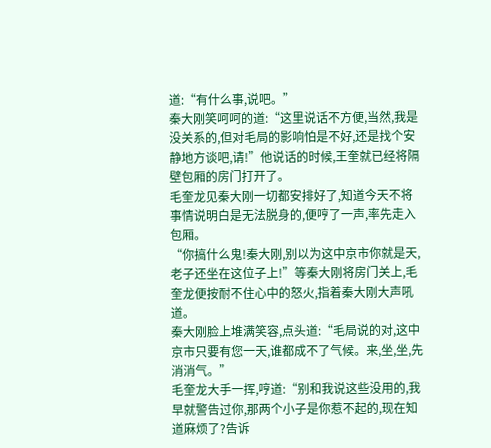道:“有什么事,说吧。”
秦大刚笑呵呵的道:“这里说话不方便,当然,我是没关系的,但对毛局的影响怕是不好,还是找个安静地方谈吧,请!”他说话的时候,王奎就已经将隔壁包厢的房门打开了。
毛奎龙见秦大刚一切都安排好了,知道今天不将事情说明白是无法脱身的,便哼了一声,率先走入包厢。
“你搞什么鬼!秦大刚,别以为这中京市你就是天,老子还坐在这位子上!”等秦大刚将房门关上,毛奎龙便按耐不住心中的怒火,指着秦大刚大声吼道。
秦大刚脸上堆满笑容,点头道:“毛局说的对,这中京市只要有您一天,谁都成不了气候。来,坐,坐,先消消气。”
毛奎龙大手一挥,哼道:“别和我说这些没用的,我早就警告过你,那两个小子是你惹不起的,现在知道麻烦了?告诉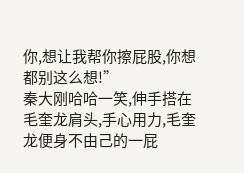你,想让我帮你擦屁股,你想都别这么想!”
秦大刚哈哈一笑,伸手搭在毛奎龙肩头,手心用力,毛奎龙便身不由己的一屁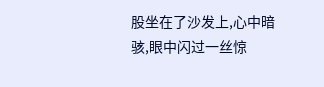股坐在了沙发上,心中暗骇,眼中闪过一丝惊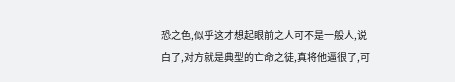恐之色,似乎这才想起眼前之人可不是一般人,说白了,对方就是典型的亡命之徒,真将他逼很了,可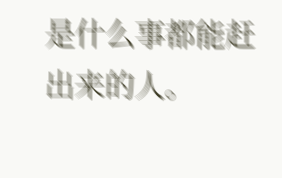是什么事都能赶出来的人。